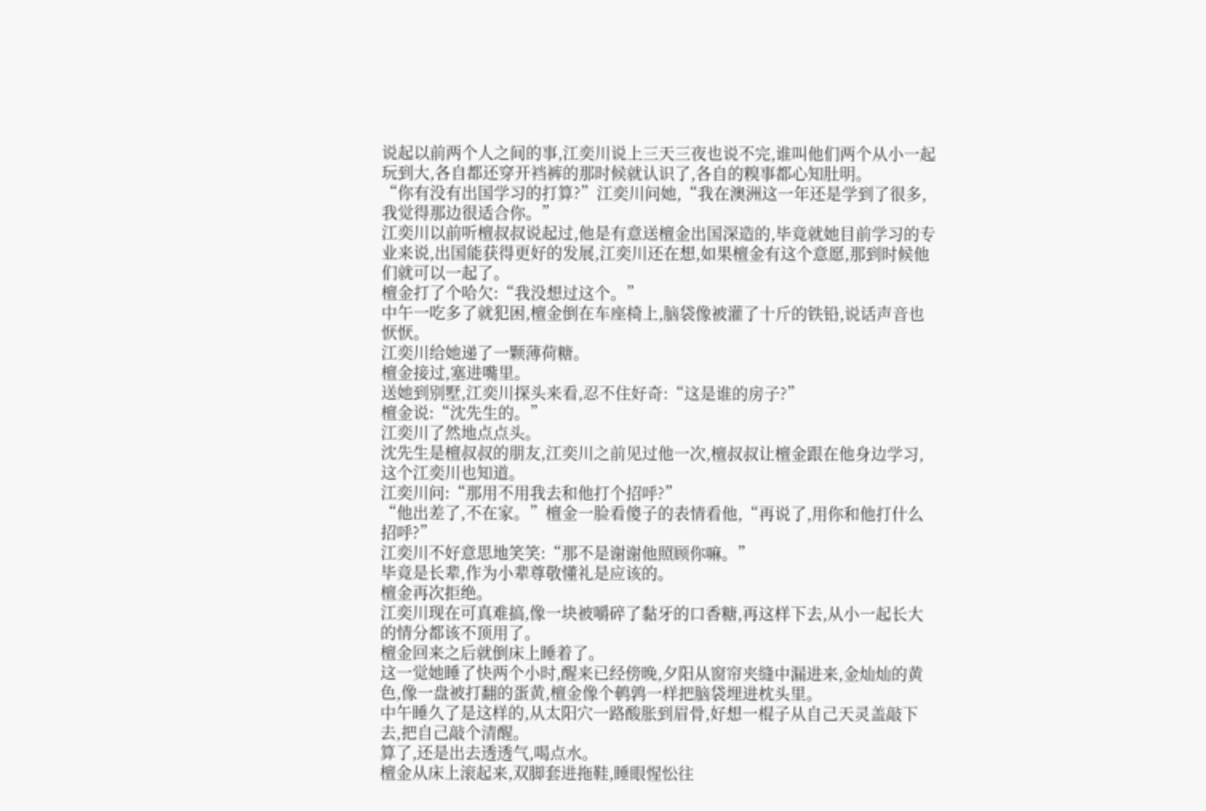说起以前两个人之间的事,江奕川说上三天三夜也说不完,谁叫他们两个从小一起玩到大,各自都还穿开裆裤的那时候就认识了,各自的糗事都心知肚明。
“你有没有出国学习的打算?”江奕川问她,“我在澳洲这一年还是学到了很多,我觉得那边很适合你。”
江奕川以前听檀叔叔说起过,他是有意送檀金出国深造的,毕竟就她目前学习的专业来说,出国能获得更好的发展,江奕川还在想,如果檀金有这个意愿,那到时候他们就可以一起了。
檀金打了个哈欠:“我没想过这个。”
中午一吃多了就犯困,檀金倒在车座椅上,脑袋像被灌了十斤的铁铅,说话声音也恹恹。
江奕川给她递了一颗薄荷糖。
檀金接过,塞进嘴里。
送她到别墅,江奕川探头来看,忍不住好奇:“这是谁的房子?”
檀金说:“沈先生的。”
江奕川了然地点点头。
沈先生是檀叔叔的朋友,江奕川之前见过他一次,檀叔叔让檀金跟在他身边学习,这个江奕川也知道。
江奕川问:“那用不用我去和他打个招呼?”
“他出差了,不在家。”檀金一脸看傻子的表情看他,“再说了,用你和他打什么招呼?”
江奕川不好意思地笑笑:“那不是谢谢他照顾你嘛。”
毕竟是长辈,作为小辈尊敬懂礼是应该的。
檀金再次拒绝。
江奕川现在可真难搞,像一块被嚼碎了黏牙的口香糖,再这样下去,从小一起长大的情分都该不顶用了。
檀金回来之后就倒床上睡着了。
这一觉她睡了快两个小时,醒来已经傍晚,夕阳从窗帘夹缝中漏进来,金灿灿的黄色,像一盘被打翻的蛋黄,檀金像个鹌鹑一样把脑袋埋进枕头里。
中午睡久了是这样的,从太阳穴一路酸胀到眉骨,好想一棍子从自己天灵盖敲下去,把自己敲个清醒。
算了,还是出去透透气,喝点水。
檀金从床上滚起来,双脚套进拖鞋,睡眼惺忪往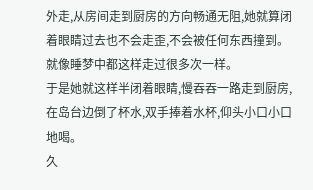外走,从房间走到厨房的方向畅通无阻,她就算闭着眼睛过去也不会走歪,不会被任何东西撞到。
就像睡梦中都这样走过很多次一样。
于是她就这样半闭着眼睛,慢吞吞一路走到厨房,在岛台边倒了杯水,双手捧着水杯,仰头小口小口地喝。
久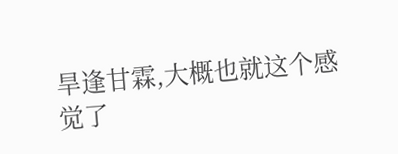旱逢甘霖,大概也就这个感觉了